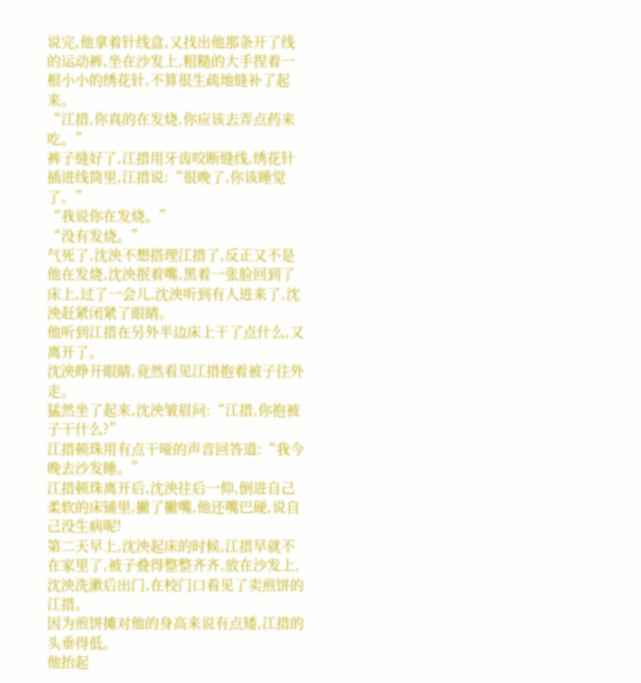说完,他拿着针线盒,又找出他那条开了线的运动裤,坐在沙发上,粗糙的大手捏着一根小小的绣花针,不算很生疏地缝补了起来。
“江措,你真的在发烧,你应该去弄点药来吃。”
裤子缝好了,江措用牙齿咬断缝线,绣花针插进线筒里,江措说:“很晚了,你该睡觉了。”
“我说你在发烧。”
“没有发烧。”
气死了,沈泱不想搭理江措了,反正又不是他在发烧,沈泱抿着嘴,黑着一张脸回到了床上,过了一会儿,沈泱听到有人进来了,沈泱赶紧闭紧了眼睛。
他听到江措在另外半边床上干了点什么,又离开了。
沈泱睁开眼睛,竟然看见江措抱着被子往外走。
猛然坐了起来,沈泱皱眉问:“江措,你抱被子干什么?”
江措顿珠用有点干哑的声音回答道:“我今晚去沙发睡。”
江措顿珠离开后,沈泱往后一仰,倒进自己柔软的床铺里,撇了撇嘴,他还嘴巴硬,说自己没生病呢!
第二天早上,沈泱起床的时候,江措早就不在家里了,被子叠得整整齐齐,放在沙发上,沈泱洗漱后出门,在校门口看见了卖煎饼的江措。
因为煎饼摊对他的身高来说有点矮,江措的头垂得低。
他抬起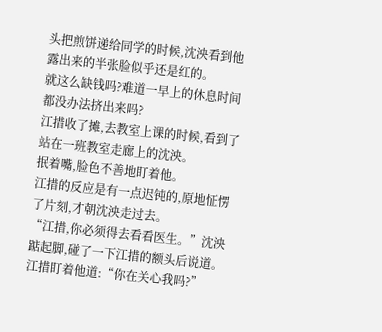头把煎饼递给同学的时候,沈泱看到他露出来的半张脸似乎还是红的。
就这么缺钱吗?难道一早上的休息时间都没办法挤出来吗?
江措收了摊,去教室上课的时候,看到了站在一班教室走廊上的沈泱。
抿着嘴,脸色不善地盯着他。
江措的反应是有一点迟钝的,原地怔愣了片刻,才朝沈泱走过去。
“江措,你必须得去看看医生。”沈泱踮起脚,碰了一下江措的额头后说道。
江措盯着他道:“你在关心我吗?”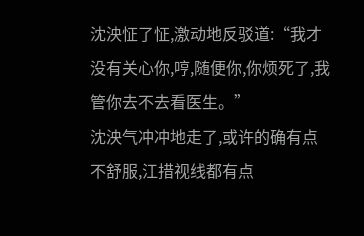沈泱怔了怔,激动地反驳道:“我才没有关心你,哼,随便你,你烦死了,我管你去不去看医生。”
沈泱气冲冲地走了,或许的确有点不舒服,江措视线都有点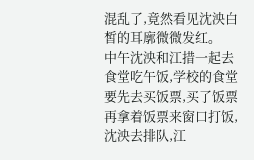混乱了,竟然看见沈泱白皙的耳廓微微发红。
中午沈泱和江措一起去食堂吃午饭,学校的食堂要先去买饭票,买了饭票再拿着饭票来窗口打饭,沈泱去排队,江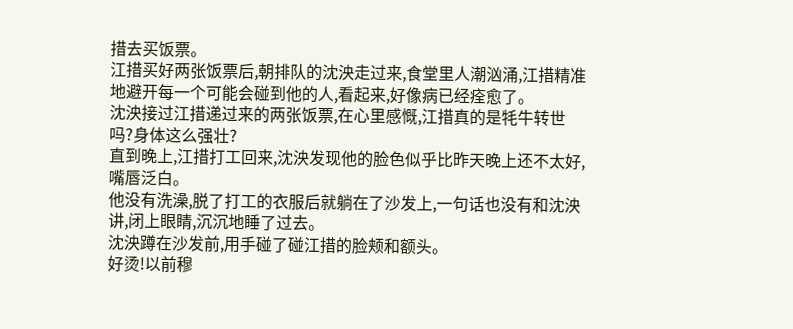措去买饭票。
江措买好两张饭票后,朝排队的沈泱走过来,食堂里人潮汹涌,江措精准地避开每一个可能会碰到他的人,看起来,好像病已经痊愈了。
沈泱接过江措递过来的两张饭票,在心里感慨,江措真的是牦牛转世吗?身体这么强壮?
直到晚上,江措打工回来,沈泱发现他的脸色似乎比昨天晚上还不太好,嘴唇泛白。
他没有洗澡,脱了打工的衣服后就躺在了沙发上,一句话也没有和沈泱讲,闭上眼睛,沉沉地睡了过去。
沈泱蹲在沙发前,用手碰了碰江措的脸颊和额头。
好烫!以前穆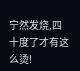宁然发烧,四十度了才有这么烫!